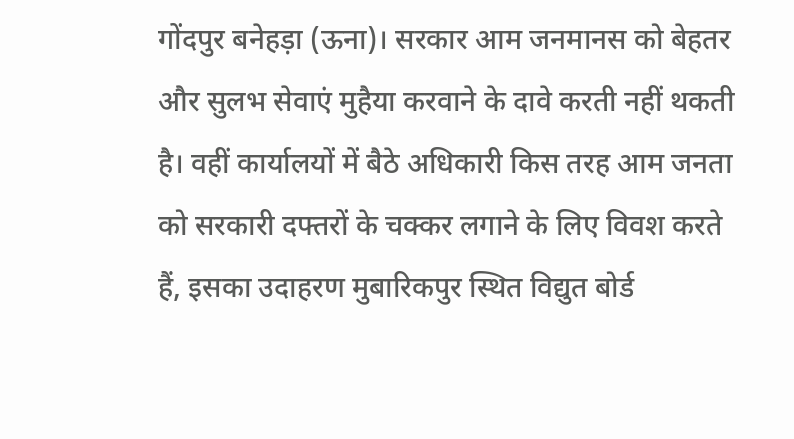गोंदपुर बनेहड़ा (ऊना)। सरकार आम जनमानस को बेहतर और सुलभ सेवाएं मुहैया करवाने के दावे करती नहीं थकती है। वहीं कार्यालयों में बैठे अधिकारी किस तरह आम जनता को सरकारी दफ्तरों के चक्कर लगाने के लिए विवश करते हैं, इसका उदाहरण मुबारिकपुर स्थित विद्युत बोर्ड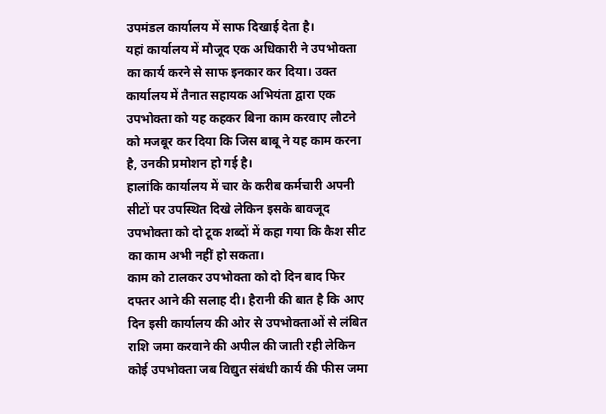उपमंडल कार्यालय में साफ दिखाई देता है।
यहां कार्यालय में मौजूद एक अधिकारी ने उपभोक्ता का कार्य करने से साफ इनकार कर दिया। उक्त कार्यालय में तैनात सहायक अभियंता द्वारा एक उपभोक्ता को यह कहकर बिना काम करवाए लौटने को मजबूर कर दिया कि जिस बाबू ने यह काम करना है, उनकी प्रमोशन हो गई है।
हालांकि कार्यालय में चार के करीब कर्मचारी अपनी सीटों पर उपस्थित दिखे लेकिन इसके बावजूद उपभोक्ता को दो टूक शब्दों में कहा गया कि कैश सीट का काम अभी नहीं हो सकता।
काम को टालकर उपभोक्ता को दो दिन बाद फिर दफ्तर आने की सलाह दी। हैरानी की बात है कि आए दिन इसी कार्यालय की ओर से उपभोक्ताओं से लंबित राशि जमा करवाने की अपील की जाती रही लेकिन कोई उपभोक्ता जब विद्युत संबंधी कार्य की फीस जमा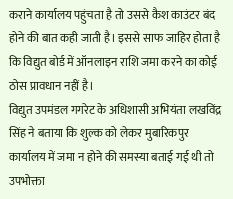कराने कार्यालय पहुंचता है तो उससे कैश काउंटर बंद होने की बात कही जाती है। इससे साफ जाहिर होता है कि विद्युत बोर्ड में ऑनलाइन राशि जमा करने का कोई ठोस प्रावधान नहीं है।
विद्युत उपमंडल गगरेट के अधिशासी अभियंता लखविंद्र सिंह ने बताया कि शुल्क को लेकर मुबारिकपुर कार्यालय में जमा न होने की समस्या बताई गई थी तो उपभोक्ता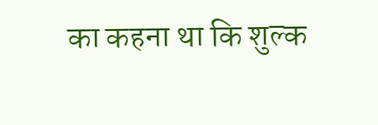का कहना था कि शुल्क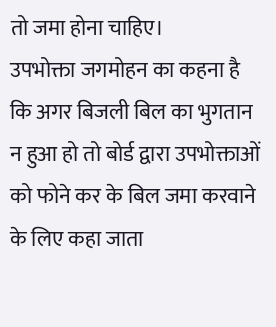तो जमा होना चाहिए।
उपभोक्ता जगमोहन का कहना है कि अगर बिजली बिल का भुगतान न हुआ हो तो बोर्ड द्वारा उपभोक्ताओं को फोने कर के बिल जमा करवाने के लिए कहा जाता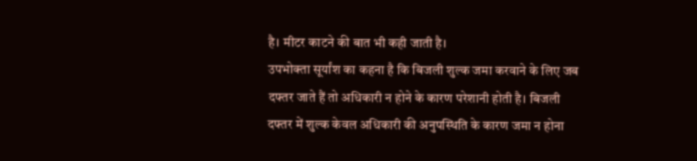है। मीटर काटने की बात भी कही जाती है।
उपभोक्ता सूर्यांश का कहना है कि बिजली शुल्क जमा करवाने के लिए जब दफ्तर जाते हैं तो अधिकारी न होने के कारण परेशानी होती है। बिजली दफ्तर में शुल्क केवल अधिकारी की अनुपस्थिति के कारण जमा न होना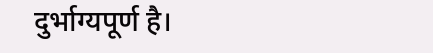दुर्भाग्यपूर्ण है।